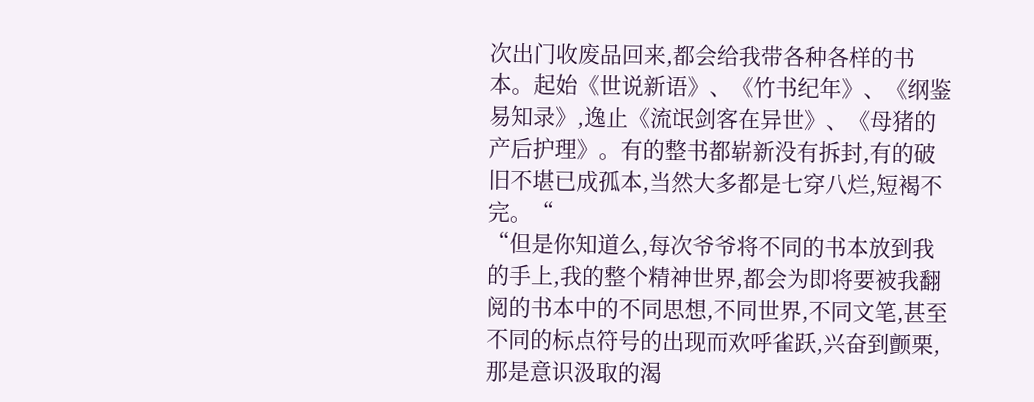次出门收废品回来,都会给我带各种各样的书本。起始《世说新语》、《竹书纪年》、《纲鉴易知录》,逸止《流氓剑客在异世》、《母猪的产后护理》。有的整书都崭新没有拆封,有的破旧不堪已成孤本,当然大多都是七穿八烂,短褐不完。“
“但是你知道么,每次爷爷将不同的书本放到我的手上,我的整个精神世界,都会为即将要被我翻阅的书本中的不同思想,不同世界,不同文笔,甚至不同的标点符号的出现而欢呼雀跃,兴奋到颤栗,那是意识汲取的渴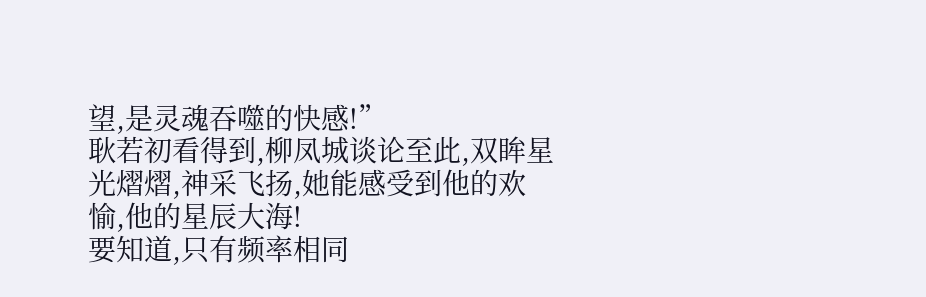望,是灵魂吞噬的快感!”
耿若初看得到,柳凤城谈论至此,双眸星光熠熠,神采飞扬,她能感受到他的欢愉,他的星辰大海!
要知道,只有频率相同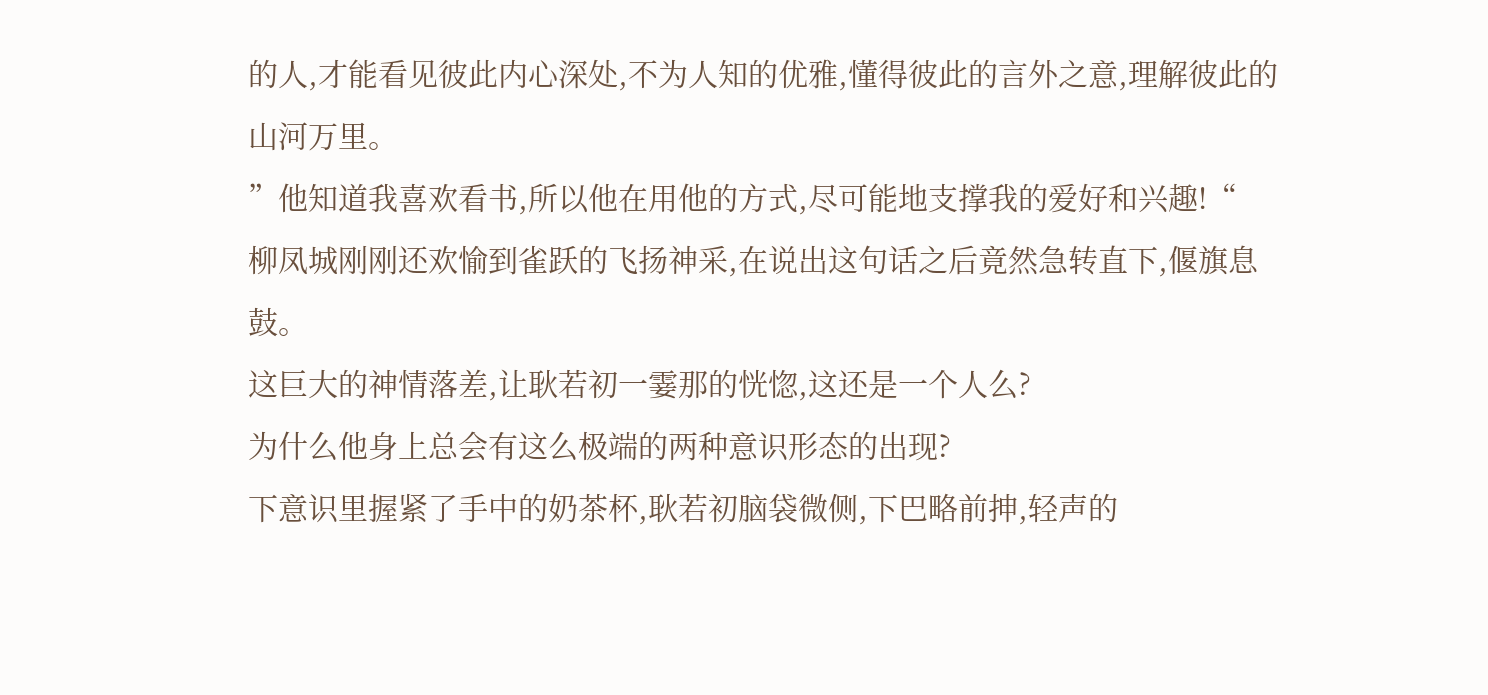的人,才能看见彼此内心深处,不为人知的优雅,懂得彼此的言外之意,理解彼此的山河万里。
”他知道我喜欢看书,所以他在用他的方式,尽可能地支撑我的爱好和兴趣!“
柳凤城刚刚还欢愉到雀跃的飞扬神采,在说出这句话之后竟然急转直下,偃旗息鼓。
这巨大的神情落差,让耿若初一霎那的恍惚,这还是一个人么?
为什么他身上总会有这么极端的两种意识形态的出现?
下意识里握紧了手中的奶茶杯,耿若初脑袋微侧,下巴略前抻,轻声的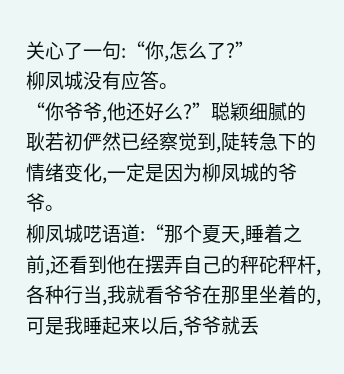关心了一句:“你,怎么了?”
柳凤城没有应答。
“你爷爷,他还好么?”聪颖细腻的耿若初俨然已经察觉到,陡转急下的情绪变化,一定是因为柳凤城的爷爷。
柳凤城呓语道:“那个夏天,睡着之前,还看到他在摆弄自己的秤砣秤杆,各种行当,我就看爷爷在那里坐着的,可是我睡起来以后,爷爷就丢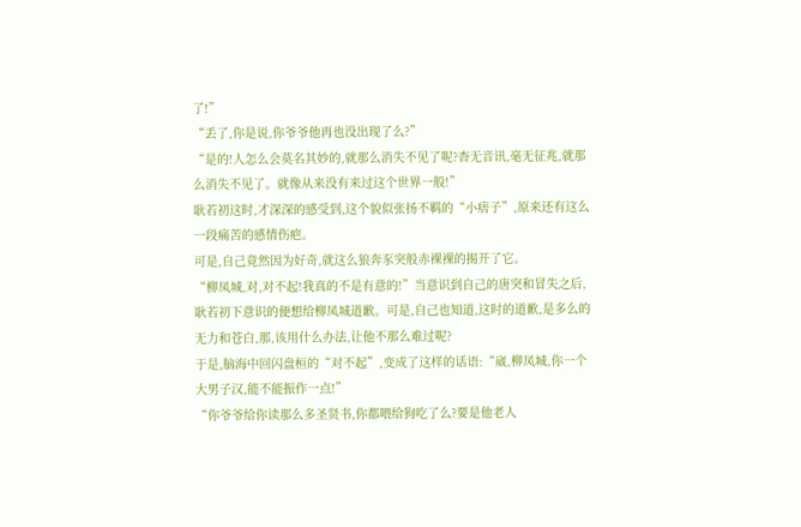了!”
“丢了,你是说,你爷爷他再也没出现了么?”
“是的!人怎么会莫名其妙的,就那么消失不见了呢?杳无音讯,毫无征兆,就那么消失不见了。就像从来没有来过这个世界一般!”
耿若初这时,才深深的感受到,这个貌似张扬不羁的“小痞子”,原来还有这么一段痛苦的感情伤疤。
可是,自己竟然因为好奇,就这么狼奔豕突般赤裸裸的揭开了它。
“柳凤城,对,对不起!我真的不是有意的!”当意识到自己的唐突和冒失之后,耿若初下意识的便想给柳凤城道歉。可是,自己也知道,这时的道歉,是多么的无力和苍白,那,该用什么办法,让他不那么难过呢?
于是,脑海中回闪盘桓的“对不起”,变成了这样的话语:“崴,柳凤城,你一个大男子汉,能不能振作一点!”
“你爷爷给你读那么多圣贤书,你都喂给狗吃了么?要是他老人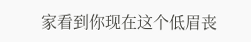家看到你现在这个低眉丧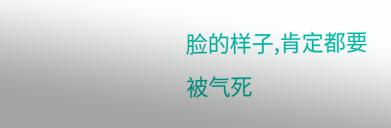脸的样子,肯定都要被气死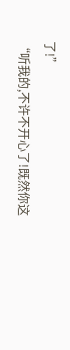了!”
“听我的,不许不开心了!既然你这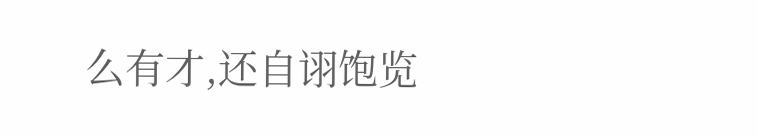么有才,还自诩饱览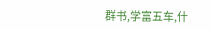群书,学富五车,什